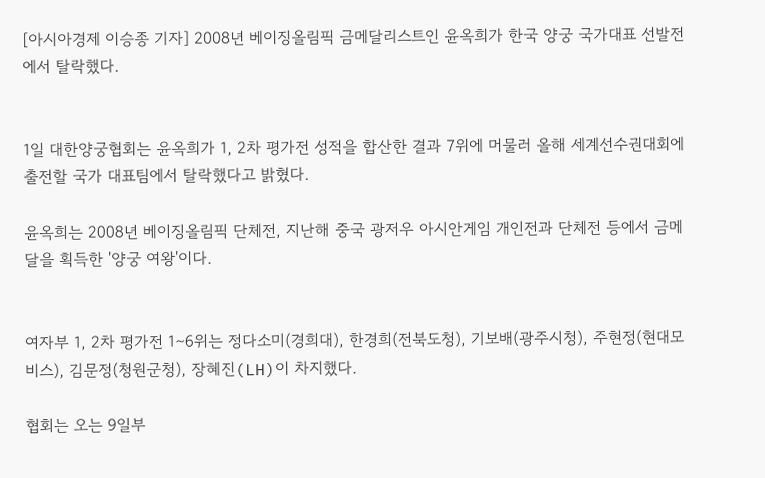[아시아경제 이승종 기자] 2008년 베이징올림픽 금메달리스트인 윤옥희가 한국 양궁 국가대표 선발전에서 탈락했다.


1일 대한양궁협회는 윤옥희가 1, 2차 평가전 성적을 합산한 결과 7위에 머물러 올해 세계선수권대회에 출전할 국가 대표팀에서 탈락했다고 밝혔다.

윤옥희는 2008년 베이징올림픽 단체전, 지난해 중국 광저우 아시안게임 개인전과 단체전 등에서 금메달을 획득한 '양궁 여왕'이다.


여자부 1, 2차 평가전 1∼6위는 정다소미(경희대), 한경희(전북도청), 기보배(광주시청), 주현정(현대모비스), 김문정(청원군청), 장혜진(LH)이 차지했다.

협회는 오는 9일부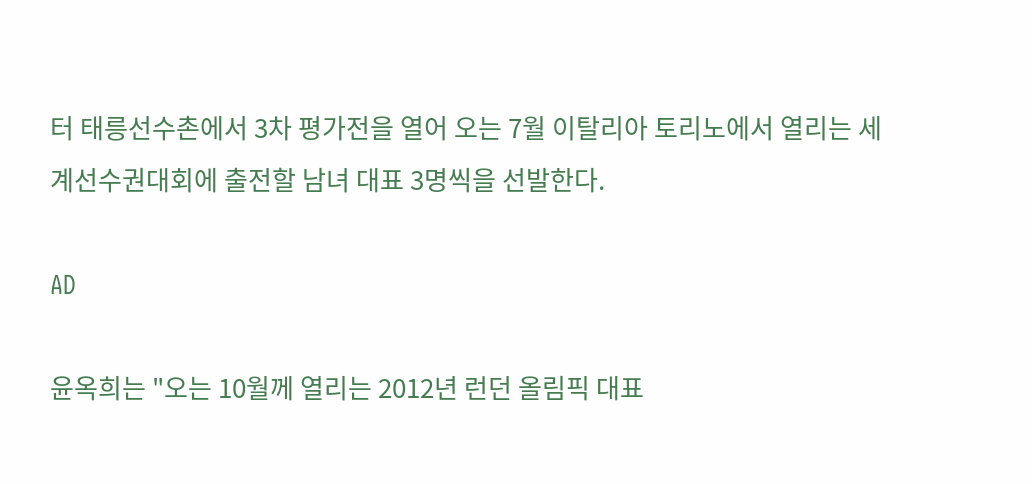터 태릉선수촌에서 3차 평가전을 열어 오는 7월 이탈리아 토리노에서 열리는 세계선수권대회에 출전할 남녀 대표 3명씩을 선발한다.

AD

윤옥희는 "오는 10월께 열리는 2012년 런던 올림픽 대표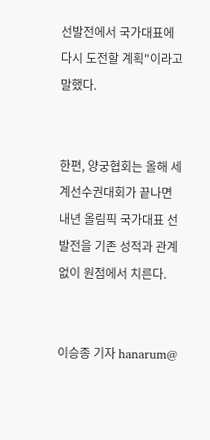선발전에서 국가대표에 다시 도전할 계획"이라고 말했다.


한편, 양궁협회는 올해 세계선수권대회가 끝나면 내년 올림픽 국가대표 선발전을 기존 성적과 관계없이 원점에서 치른다.


이승종 기자 hanarum@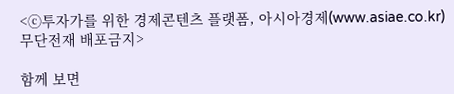<ⓒ투자가를 위한 경제콘텐츠 플랫폼, 아시아경제(www.asiae.co.kr) 무단전재 배포금지>

함께 보면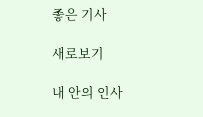좋은 기사

새로보기

내 안의 인사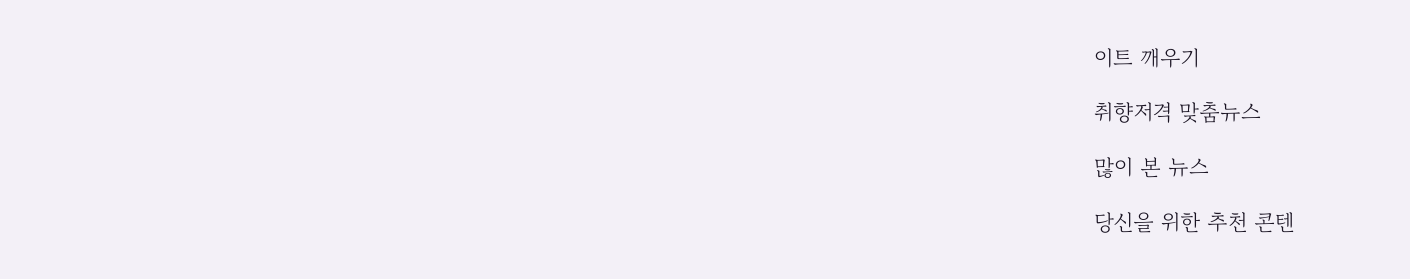이트 깨우기

취향저격 맞춤뉴스

많이 본 뉴스

당신을 위한 추천 콘텐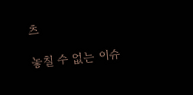츠

놓칠 수 없는 이슈